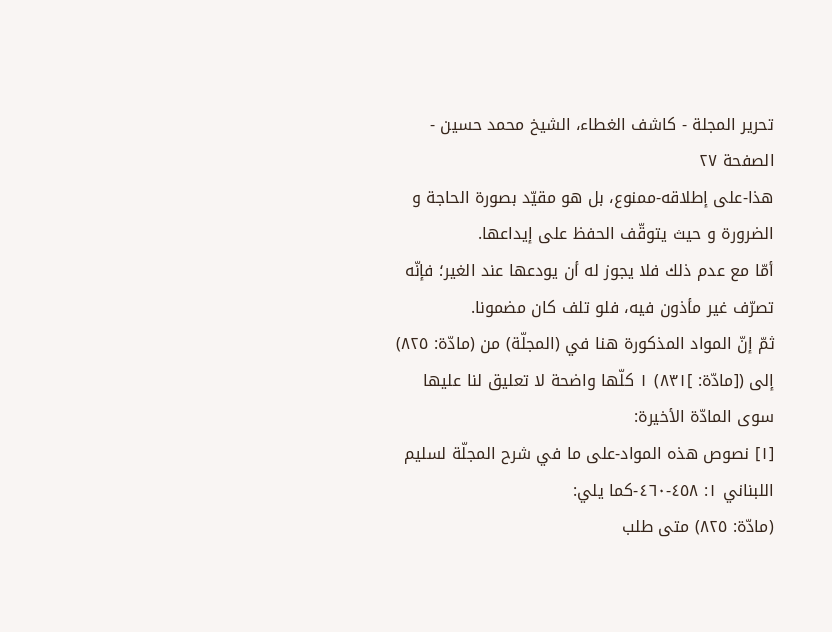تحرير المجلة - كاشف الغطاء، الشيخ محمد حسين - الصفحة ٢٧
هذا-على إطلاقه-ممنوع، بل هو مقيّد بصورة الحاجة و الضرورة و حيث يتوقّف الحفظ على إيداعها.
أمّا مع عدم ذلك فلا يجوز له أن يودعها عند الغير؛ فإنّه تصرّف غير مأذون فيه، فلو تلف كان مضمونا.
ثمّ إنّ المواد المذكورة هنا في (المجلّة) من (مادّة: ٨٢٥) إلى ([مادّة: ]٨٣١) ١ كلّها واضحة لا تعليق لنا عليها سوى المادّة الأخيرة:
[١] نصوص هذه المواد-على ما في شرح المجلّة لسليم اللبناني ١: ٤٥٨-٤٦٠-كما يلي:
(مادّة: ٨٢٥) متى طلب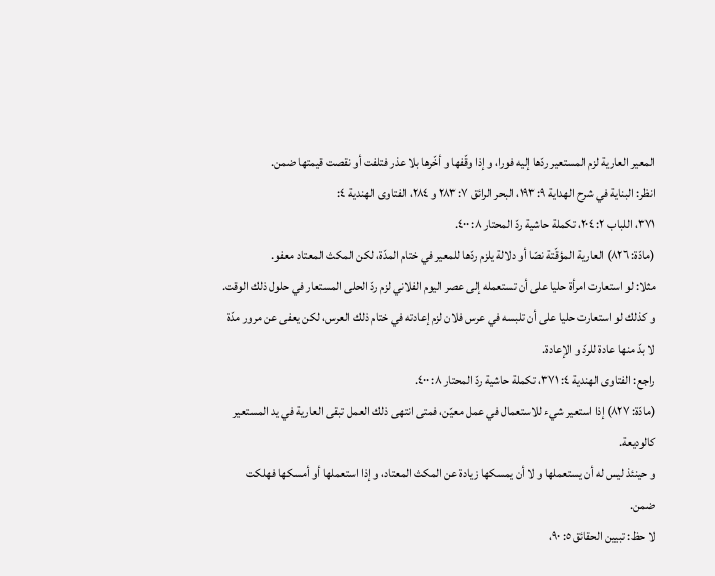المعير العارية لزم المستعير ردّها إليه فورا، و إذا وقّفها و أخّرها بلا عذر فتلفت أو نقصت قيمتها ضمن.
انظر: البناية في شرح الهداية ٩: ١٩٣، البحر الرائق ٧: ٢٨٣ و ٢٨٤، الفتاوى الهندية ٤:
٣٧١، اللباب ٢: ٢٠٤، تكملة حاشية ردّ المحتار ٨: ٤٠٠.
(مادّة: ٨٢٦) العارية المؤقّتة نصّا أو دلالة يلزم ردّها للمعير في ختام المدّة، لكن المكث المعتاد معفو.
مثلا: لو استعارت امرأة حليا على أن تستعمله إلى عصر اليوم الفلاني لزم ردّ الحلى المستعار في حلول ذلك الوقت.
و كذلك لو استعارت حليا على أن تلبسه في عرس فلان لزم إعادته في ختام ذلك العرس، لكن يعفى عن مرور مدّة لا بدّ منها عادة للردّ و الإعادة.
راجع: الفتاوى الهندية ٤: ٣٧١، تكملة حاشية ردّ المحتار ٨: ٤٠٠.
(مادّة: ٨٢٧) إذا استعير شيء للاستعمال في عمل معيّن، فمتى انتهى ذلك العمل تبقى العارية في يد المستعير كالوديعة.
و حينئذ ليس له أن يستعملها و لا أن يمسكها زيادة عن المكث المعتاد، و إذا استعملها أو أمسكها فهلكت ضمن.
لا حظ: تبيين الحقائق ٥: ٩٠،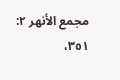مجمع الأنهر ٢: ٣٥١،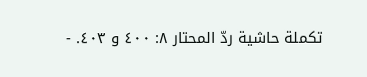تكملة حاشية ردّ المحتار ٨: ٤٠٠ و ٤٠٣. -